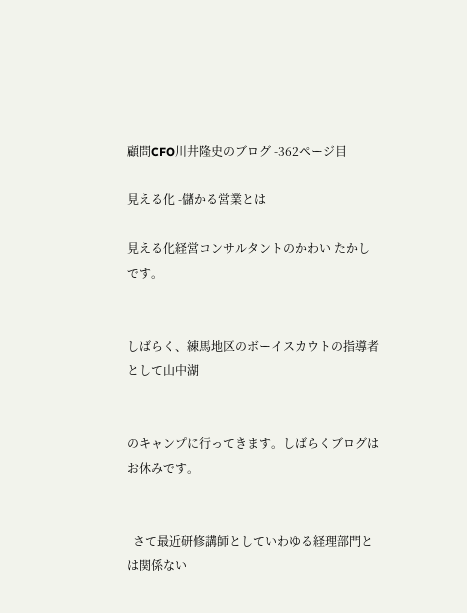顧問CFO川井隆史のブログ -362ページ目

見える化 -儲かる営業とは

見える化経営コンサルタントのかわい たかしです。


しばらく、練馬地区のボーイスカウトの指導者として山中湖


のキャンプに行ってきます。しばらくブログはお休みです。


  さて最近研修講師としていわゆる経理部門とは関係ない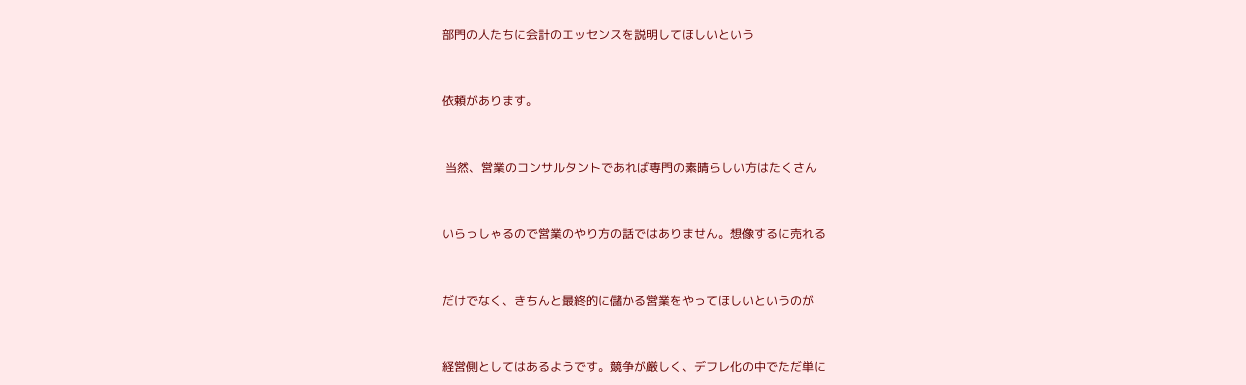部門の人たちに会計のエッセンスを説明してほしいという


依頼があります。


 当然、営業のコンサルタントであれば専門の素晴らしい方はたくさん


いらっしゃるので営業のやり方の話ではありません。想像するに売れる


だけでなく、きちんと最終的に儲かる営業をやってほしいというのが


経営側としてはあるようです。競争が厳しく、デフレ化の中でただ単に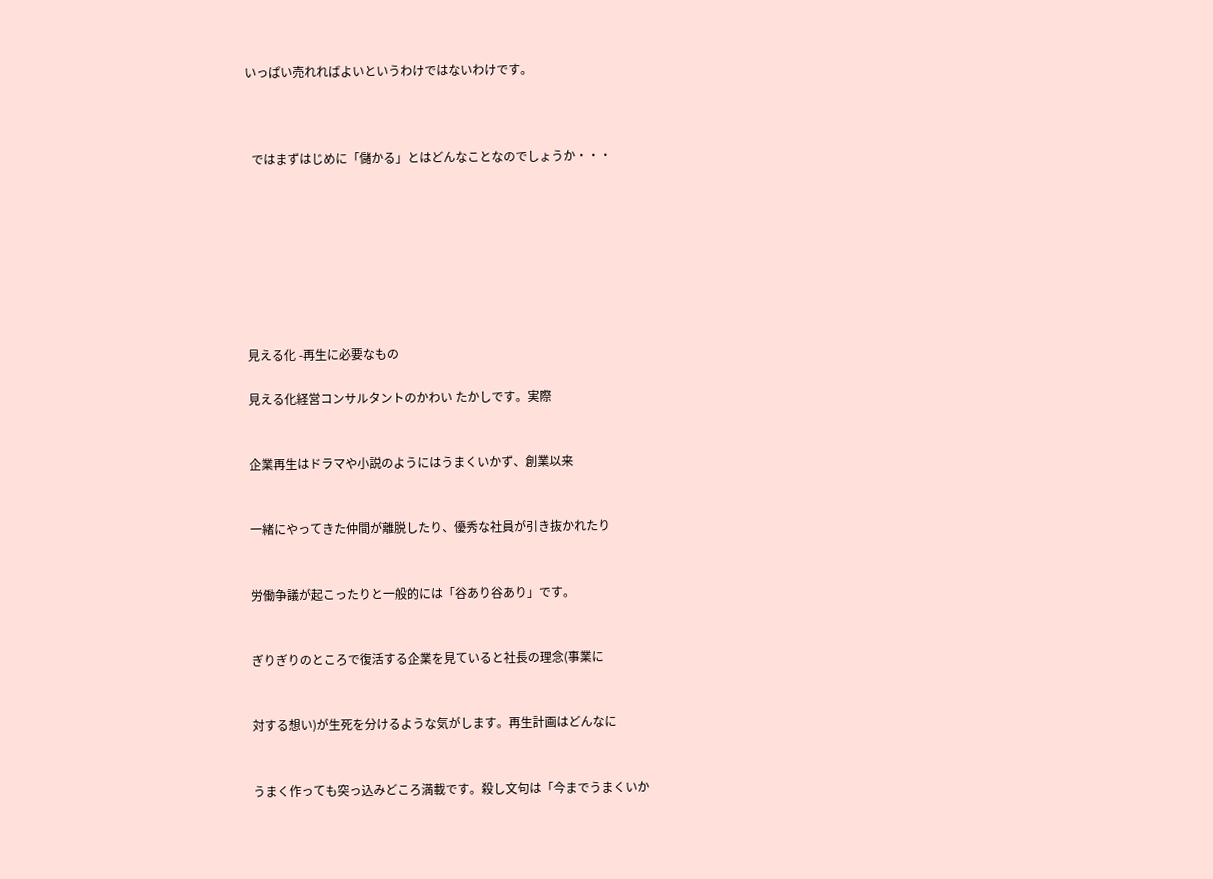いっぱい売れればよいというわけではないわけです。



  ではまずはじめに「儲かる」とはどんなことなのでしょうか・・・








見える化 -再生に必要なもの

見える化経営コンサルタントのかわい たかしです。実際


企業再生はドラマや小説のようにはうまくいかず、創業以来


一緒にやってきた仲間が離脱したり、優秀な社員が引き抜かれたり


労働争議が起こったりと一般的には「谷あり谷あり」です。


ぎりぎりのところで復活する企業を見ていると社長の理念(事業に


対する想い)が生死を分けるような気がします。再生計画はどんなに


うまく作っても突っ込みどころ満載です。殺し文句は「今までうまくいか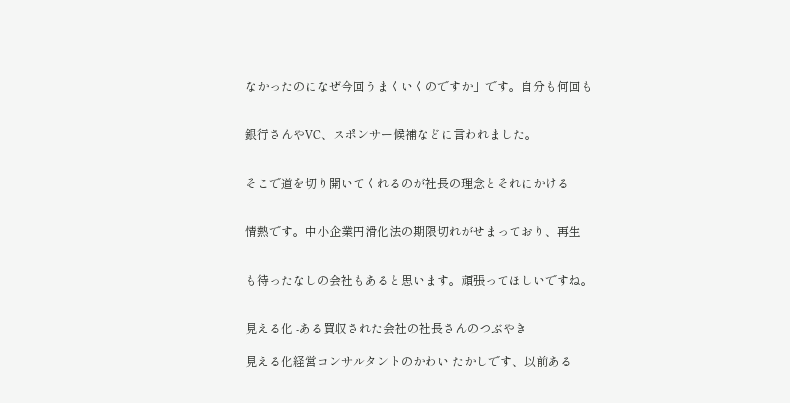なかったのになぜ今回うまくいくのですか」です。自分も何回も


銀行さんやVC、スポンサー候補などに言われました。


そこで道を切り開いてくれるのが社長の理念とそれにかける


情熱です。中小企業円滑化法の期限切れがせまっており、再生


も待ったなしの会社もあると思います。頑張ってほしいですね。


見える化 -ある買収された会社の社長さんのつぶやき

見える化経営コンサルタントのかわい たかしです、以前ある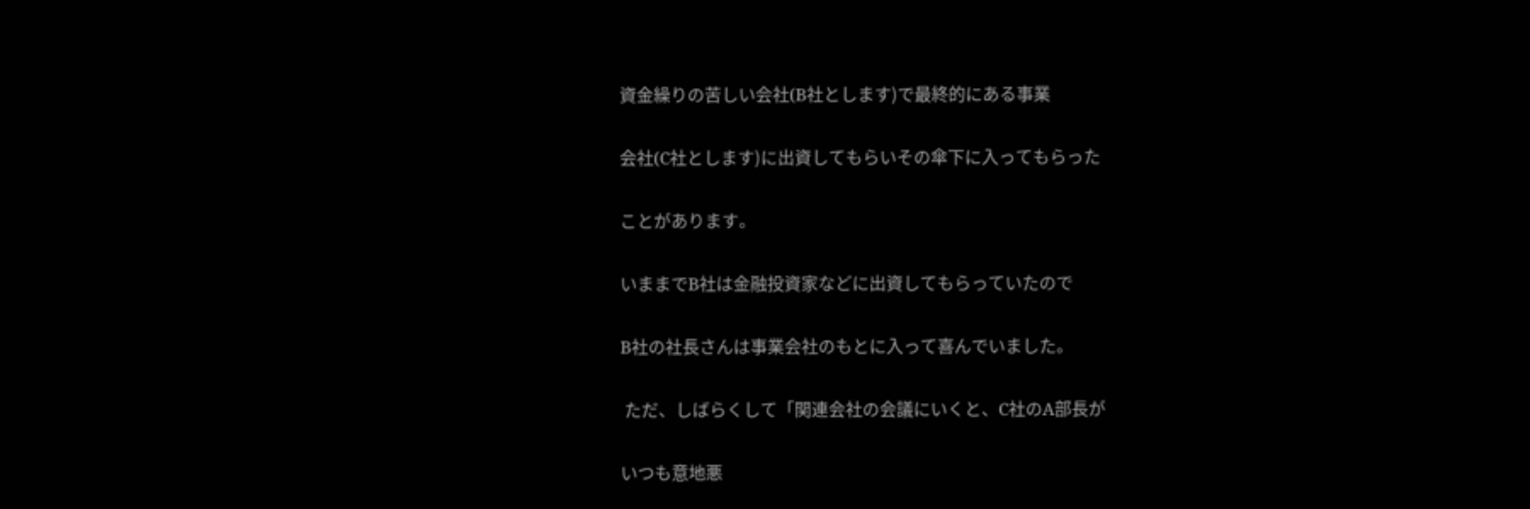資金繰りの苦しい会社(B社とします)で最終的にある事業


会社(C社とします)に出資してもらいその傘下に入ってもらった


ことがあります。


いままでB社は金融投資家などに出資してもらっていたので


B社の社長さんは事業会社のもとに入って喜んでいました。


 ただ、しばらくして「関連会社の会議にいくと、C社のA部長が


いつも意地悪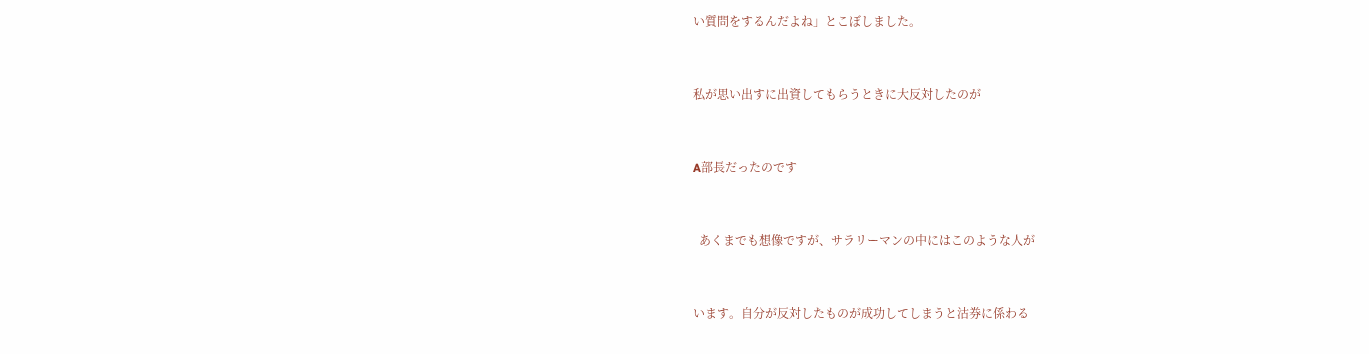い質問をするんだよね」とこぼしました。


私が思い出すに出資してもらうときに大反対したのが


A部長だったのです


  あくまでも想像ですが、サラリーマンの中にはこのような人が


います。自分が反対したものが成功してしまうと沽券に係わる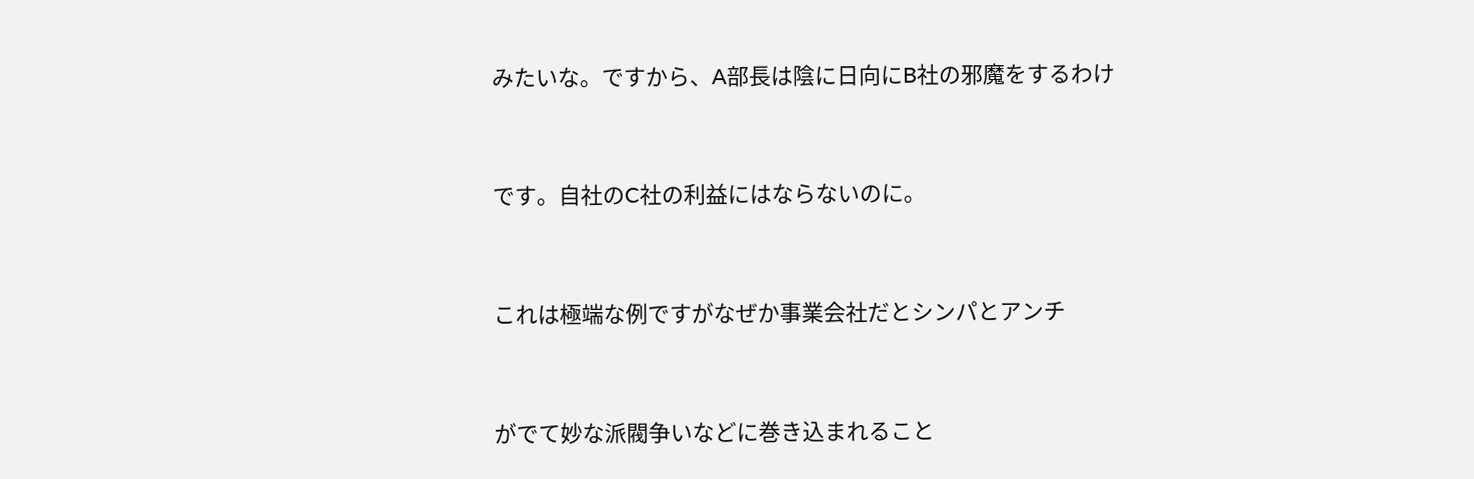みたいな。ですから、A部長は陰に日向にB社の邪魔をするわけ


です。自社のC社の利益にはならないのに。


これは極端な例ですがなぜか事業会社だとシンパとアンチ


がでて妙な派閥争いなどに巻き込まれること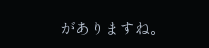がありますね。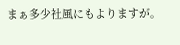まぁ多少社風にもよりますが。